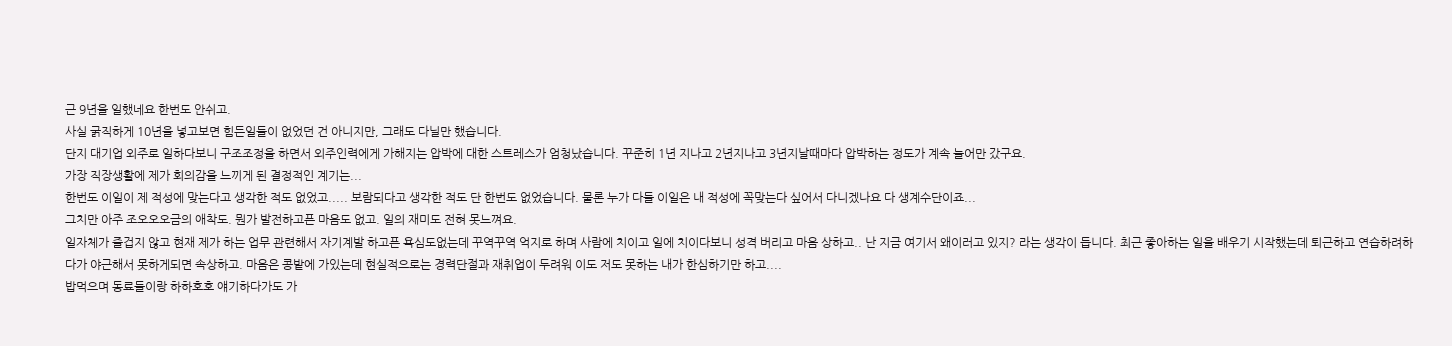근 9년을 일했네요 한번도 안쉬고.
사실 굵직하게 10년을 넣고보면 힘든일들이 없었던 건 아니지만, 그래도 다닐만 했습니다.
단지 대기업 외주로 일하다보니 구조조정을 하면서 외주인력에게 가해지는 압박에 대한 스트레스가 엄청났습니다. 꾸준히 1년 지나고 2년지나고 3년지날때마다 압박하는 정도가 계속 늘어만 갔구요.
가장 직장생활에 제가 회의감을 느끼게 된 결정적인 계기는...
한번도 이일이 제 적성에 맞는다고 생각한 적도 없었고..... 보람되다고 생각한 적도 단 한번도 없었습니다. 물론 누가 다들 이일은 내 적성에 꼭맞는다 싶어서 다니겠나요 다 생계수단이죠...
그치만 아주 조오오오금의 애착도. 뭔가 발전하고픈 마음도 없고. 일의 재미도 전혀 못느껴요.
일자체가 즐겁지 않고 현재 제가 하는 업무 관련해서 자기계발 하고픈 욕심도없는데 꾸역꾸역 억지로 하며 사람에 치이고 일에 치이다보니 성격 버리고 마음 상하고.. 난 지금 여기서 왜이러고 있지? 라는 생각이 듭니다. 최근 좋아하는 일을 배우기 시작했는데 퇴근하고 연습하려하다가 야근해서 못하게되면 속상하고. 마음은 콩밭에 가있는데 현실적으로는 경력단절과 재취업이 두려워 이도 저도 못하는 내가 한심하기만 하고....
밥먹으며 동료들이랑 하하호호 얘기하다가도 가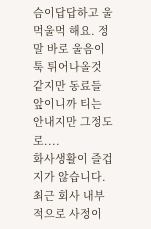슴이답답하고 울먹울먹 해요. 정말 바로 울음이 툭 튀어나올것 같지만 동료들 앞이니까 티는 안내지만 그정도로....
화사생활이 즐겁지가 않습니다.
최근 회사 내부적으로 사정이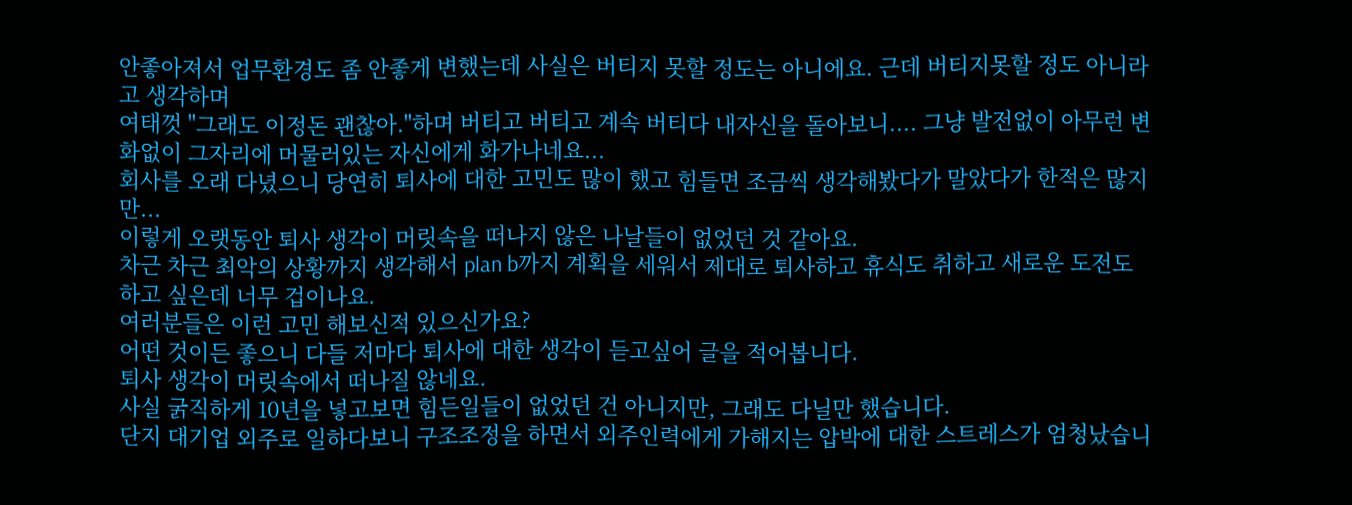안좋아져서 업무환경도 좀 안좋게 변했는데 사실은 버티지 못할 정도는 아니에요. 근데 버티지못할 정도 아니라고 생각하며
여태껏 "그래도 이정돈 괜찮아."하며 버티고 버티고 계속 버티다 내자신을 돌아보니.... 그냥 발전없이 아무런 변화없이 그자리에 머물러있는 자신에게 화가나네요...
회사를 오래 다녔으니 당연히 퇴사에 대한 고민도 많이 했고 힘들면 조금씩 생각해봤다가 말았다가 한적은 많지만...
이렇게 오랫동안 퇴사 생각이 머릿속을 떠나지 않은 나날들이 없었던 것 같아요.
차근 차근 최악의 상황까지 생각해서 plan b까지 계획을 세워서 제대로 퇴사하고 휴식도 취하고 새로운 도전도 하고 싶은데 너무 겁이나요.
여러분들은 이런 고민 해보신적 있으신가요?
어떤 것이든 좋으니 다들 저마다 퇴사에 대한 생각이 듣고싶어 글을 적어봅니다.
퇴사 생각이 머릿속에서 떠나질 않네요.
사실 굵직하게 10년을 넣고보면 힘든일들이 없었던 건 아니지만, 그래도 다닐만 했습니다.
단지 대기업 외주로 일하다보니 구조조정을 하면서 외주인력에게 가해지는 압박에 대한 스트레스가 엄청났습니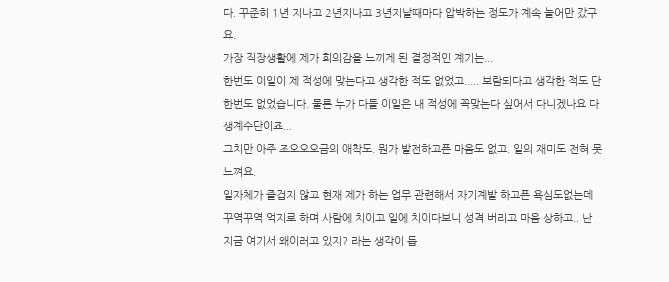다. 꾸준히 1년 지나고 2년지나고 3년지날때마다 압박하는 정도가 계속 늘어만 갔구요.
가장 직장생활에 제가 회의감을 느끼게 된 결정적인 계기는...
한번도 이일이 제 적성에 맞는다고 생각한 적도 없었고..... 보람되다고 생각한 적도 단 한번도 없었습니다. 물론 누가 다들 이일은 내 적성에 꼭맞는다 싶어서 다니겠나요 다 생계수단이죠...
그치만 아주 조오오오금의 애착도. 뭔가 발전하고픈 마음도 없고. 일의 재미도 전혀 못느껴요.
일자체가 즐겁지 않고 현재 제가 하는 업무 관련해서 자기계발 하고픈 욕심도없는데 꾸역꾸역 억지로 하며 사람에 치이고 일에 치이다보니 성격 버리고 마음 상하고.. 난 지금 여기서 왜이러고 있지? 라는 생각이 듭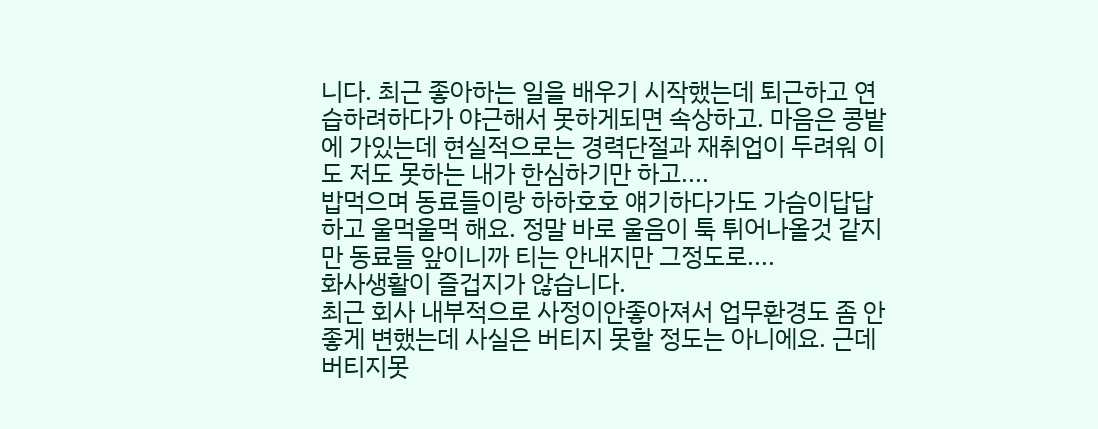니다. 최근 좋아하는 일을 배우기 시작했는데 퇴근하고 연습하려하다가 야근해서 못하게되면 속상하고. 마음은 콩밭에 가있는데 현실적으로는 경력단절과 재취업이 두려워 이도 저도 못하는 내가 한심하기만 하고....
밥먹으며 동료들이랑 하하호호 얘기하다가도 가슴이답답하고 울먹울먹 해요. 정말 바로 울음이 툭 튀어나올것 같지만 동료들 앞이니까 티는 안내지만 그정도로....
화사생활이 즐겁지가 않습니다.
최근 회사 내부적으로 사정이안좋아져서 업무환경도 좀 안좋게 변했는데 사실은 버티지 못할 정도는 아니에요. 근데 버티지못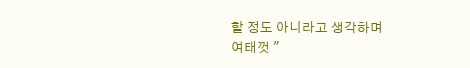할 정도 아니라고 생각하며
여태껏 "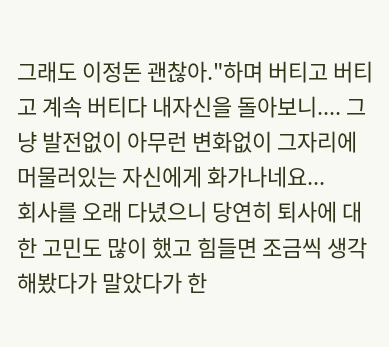그래도 이정돈 괜찮아."하며 버티고 버티고 계속 버티다 내자신을 돌아보니.... 그냥 발전없이 아무런 변화없이 그자리에 머물러있는 자신에게 화가나네요...
회사를 오래 다녔으니 당연히 퇴사에 대한 고민도 많이 했고 힘들면 조금씩 생각해봤다가 말았다가 한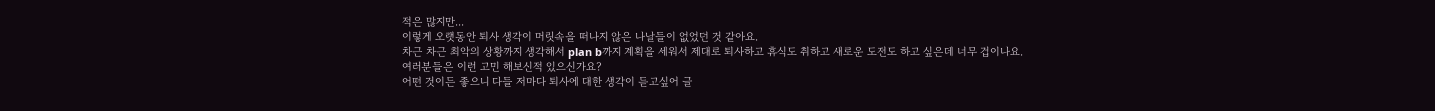적은 많지만...
이렇게 오랫동안 퇴사 생각이 머릿속을 떠나지 않은 나날들이 없었던 것 같아요.
차근 차근 최악의 상황까지 생각해서 plan b까지 계획을 세워서 제대로 퇴사하고 휴식도 취하고 새로운 도전도 하고 싶은데 너무 겁이나요.
여러분들은 이런 고민 해보신적 있으신가요?
어떤 것이든 좋으니 다들 저마다 퇴사에 대한 생각이 듣고싶어 글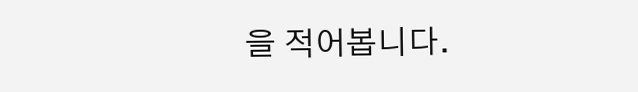을 적어봅니다.